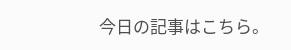今日の記事はこちら。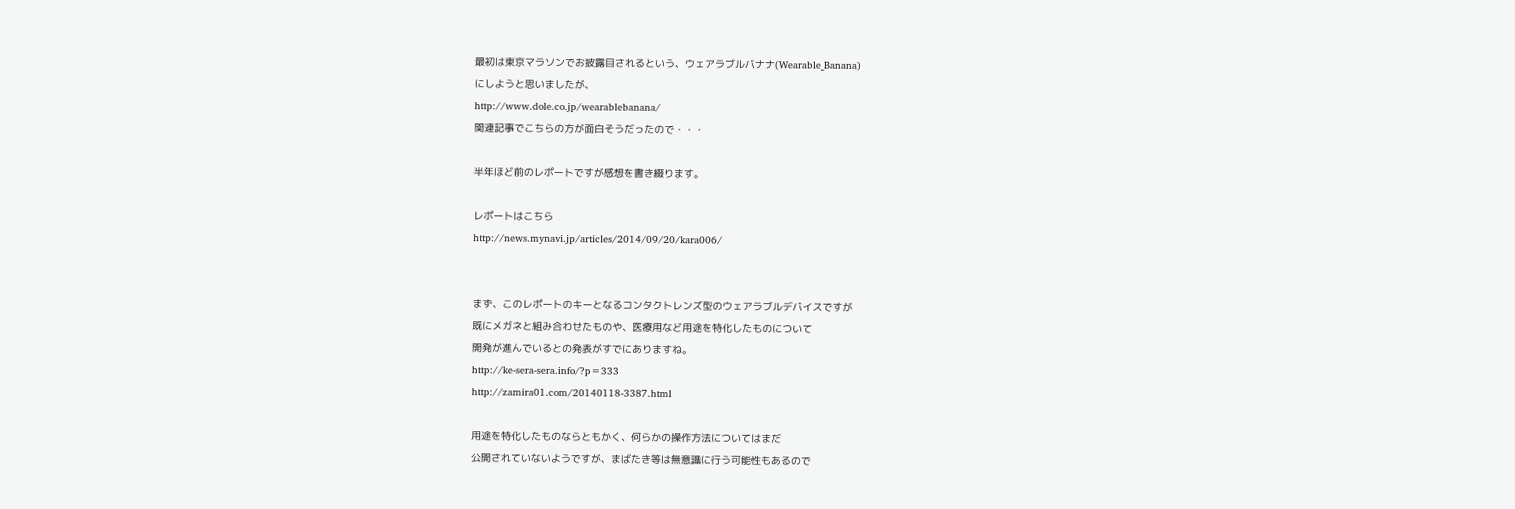最初は東京マラソンでお披露目されるという、ウェアラブルバナナ(Wearable_Banana)
にしようと思いましたが、
http://www.dole.co.jp/wearablebanana/
関連記事でこちらの方が面白そうだったので・・・

半年ほど前のレポートですが感想を書き綴ります。

レポートはこちら
http://news.mynavi.jp/articles/2014/09/20/kara006/


まず、このレポートのキーとなるコンタクトレンズ型のウェアラブルデバイスですが
既にメガネと組み合わせたものや、医療用など用途を特化したものについて
開発が進んでいるとの発表がすでにありますね。
http://ke-sera-sera.info/?p=333
http://zamira01.com/20140118-3387.html

用途を特化したものならともかく、何らかの操作方法についてはまだ
公開されていないようですが、まばたき等は無意識に行う可能性もあるので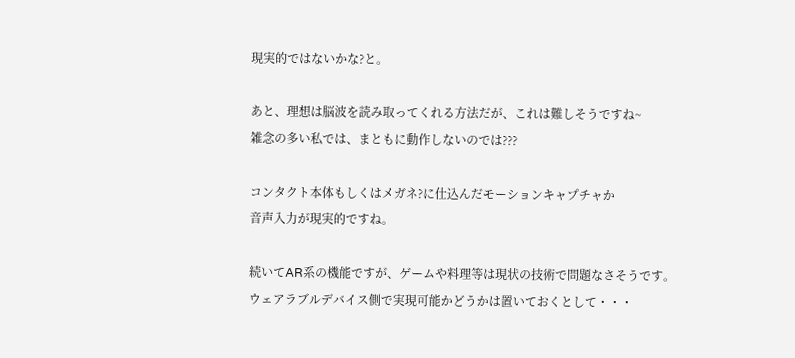現実的ではないかな?と。

あと、理想は脳波を読み取ってくれる方法だが、これは難しそうですね~
雑念の多い私では、まともに動作しないのでは???

コンタクト本体もしくはメガネ?に仕込んだモーションキャプチャか
音声入力が現実的ですね。

続いてAR系の機能ですが、ゲームや料理等は現状の技術で問題なさそうです。
ウェアラブルデバイス側で実現可能かどうかは置いておくとして・・・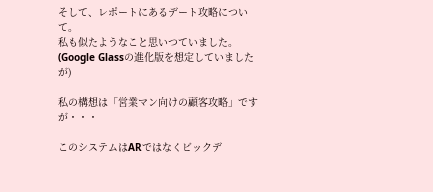そして、レポートにあるデート攻略について。
私も似たようなこと思いつていました。
(Google Glassの進化版を想定していましたが)

私の構想は「営業マン向けの顧客攻略」ですが・・・

このシステムはARではなくビックデ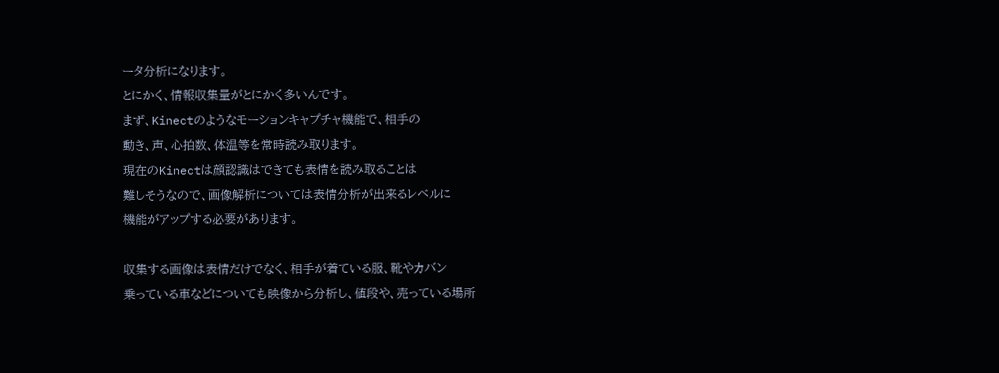ータ分析になります。
とにかく、情報収集量がとにかく多いんです。
まず、Kinectのようなモーションキャプチャ機能で、相手の
動き、声、心拍数、体温等を常時読み取ります。
現在のKinectは顔認識はできても表情を読み取ることは
難しそうなので、画像解析については表情分析が出来るレベルに
機能がアップする必要があります。

収集する画像は表情だけでなく、相手が着ている服、靴やカバン
乗っている車などについても映像から分析し、値段や、売っている場所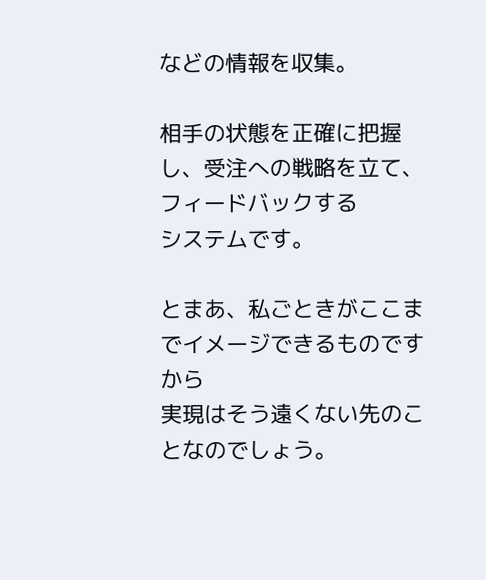などの情報を収集。

相手の状態を正確に把握し、受注への戦略を立て、フィードバックする
システムです。

とまあ、私ごときがここまでイメージできるものですから
実現はそう遠くない先のことなのでしょう。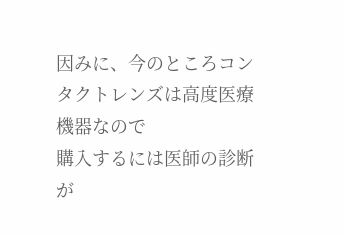因みに、今のところコンタクトレンズは高度医療機器なので
購入するには医師の診断が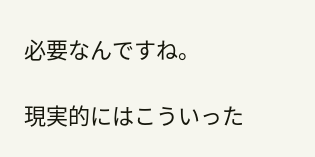必要なんですね。

現実的にはこういった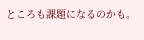ところも課題になるのかも。